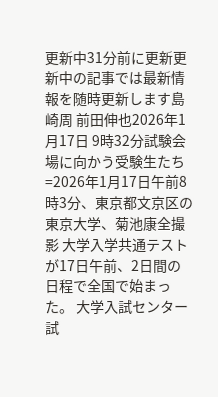更新中31分前に更新更新中の記事では最新情報を随時更新します島崎周 前田伸也2026年1月17日 9時32分試験会場に向かう受験生たち=2026年1月17日午前8時3分、東京都文京区の東京大学、菊池康全撮影 大学入学共通テストが17日午前、2日間の日程で全国で始まった。 大学入試センター試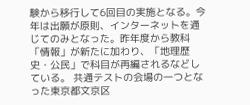験から移行して6回目の実施となる。今年は出願が原則、インターネットを通じてのみとなった。昨年度から教科「情報」が新たに加わり、「地理歴史・公民」で科目が再編されるなどしている。 共通テストの会場の一つとなった東京都文京区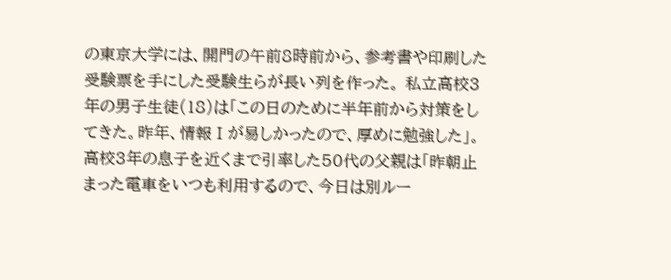の東京大学には、開門の午前8時前から、参考書や印刷した受験票を手にした受験生らが長い列を作った。 私立高校3年の男子生徒(18)は「この日のために半年前から対策をしてきた。昨年、情報Ⅰが易しかったので、厚めに勉強した」。高校3年の息子を近くまで引率した50代の父親は「昨朝止まった電車をいつも利用するので、今日は別ルー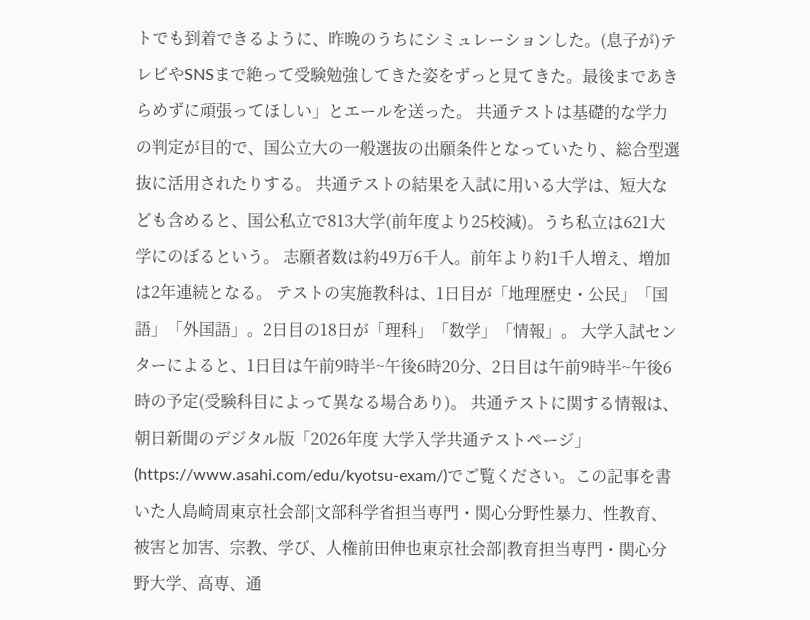トでも到着できるように、昨晩のうちにシミュレーションした。(息子が)テレビやSNSまで絶って受験勉強してきた姿をずっと見てきた。最後まであきらめずに頑張ってほしい」とエールを送った。 共通テストは基礎的な学力の判定が目的で、国公立大の一般選抜の出願条件となっていたり、総合型選抜に活用されたりする。 共通テストの結果を入試に用いる大学は、短大なども含めると、国公私立で813大学(前年度より25校減)。うち私立は621大学にのぼるという。 志願者数は約49万6千人。前年より約1千人増え、増加は2年連続となる。 テストの実施教科は、1日目が「地理歴史・公民」「国語」「外国語」。2日目の18日が「理科」「数学」「情報」。 大学入試センターによると、1日目は午前9時半~午後6時20分、2日目は午前9時半~午後6時の予定(受験科目によって異なる場合あり)。 共通テストに関する情報は、朝日新聞のデジタル版「2026年度 大学入学共通テストページ」(https://www.asahi.com/edu/kyotsu-exam/)でご覧ください。この記事を書いた人島崎周東京社会部|文部科学省担当専門・関心分野性暴力、性教育、被害と加害、宗教、学び、人権前田伸也東京社会部|教育担当専門・関心分野大学、高専、通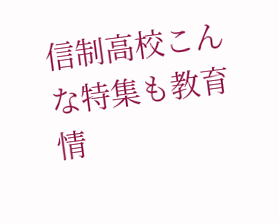信制高校こんな特集も教育情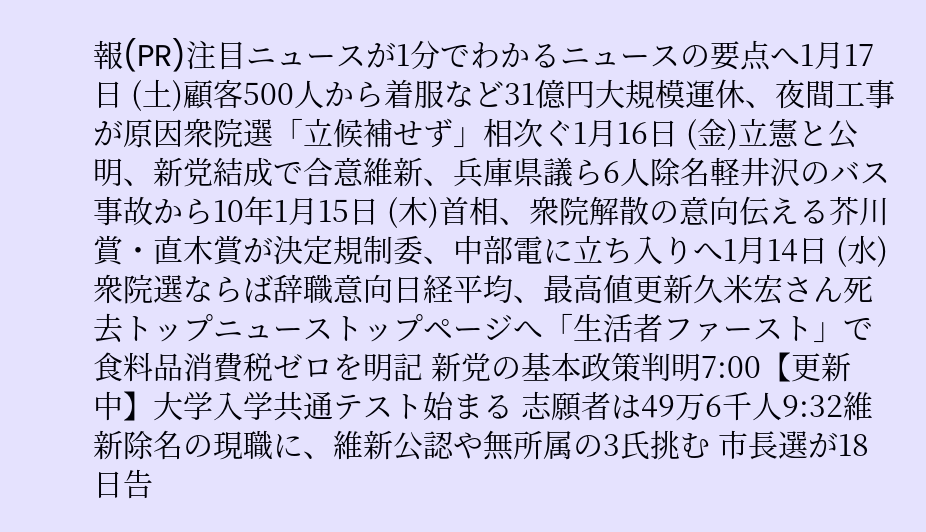報(PR)注目ニュースが1分でわかるニュースの要点へ1月17日 (土)顧客500人から着服など31億円大規模運休、夜間工事が原因衆院選「立候補せず」相次ぐ1月16日 (金)立憲と公明、新党結成で合意維新、兵庫県議ら6人除名軽井沢のバス事故から10年1月15日 (木)首相、衆院解散の意向伝える芥川賞・直木賞が決定規制委、中部電に立ち入りへ1月14日 (水)衆院選ならば辞職意向日経平均、最高値更新久米宏さん死去トップニューストップページへ「生活者ファースト」で食料品消費税ゼロを明記 新党の基本政策判明7:00【更新中】大学入学共通テスト始まる 志願者は49万6千人9:32維新除名の現職に、維新公認や無所属の3氏挑む 市長選が18日告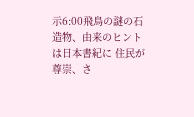示6:00飛鳥の謎の石造物、由来のヒントは日本書紀に 住民が尊崇、さ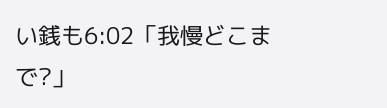い銭も6:02「我慢どこまで?」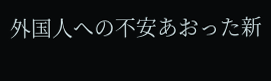外国人への不安あおった新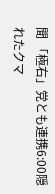聞 「極右」党とも連携6:00隠れたクマ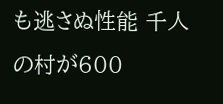も逃さぬ性能 千人の村が600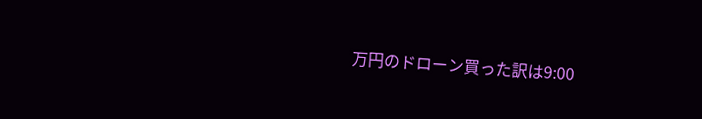万円のドローン買った訳は9:00